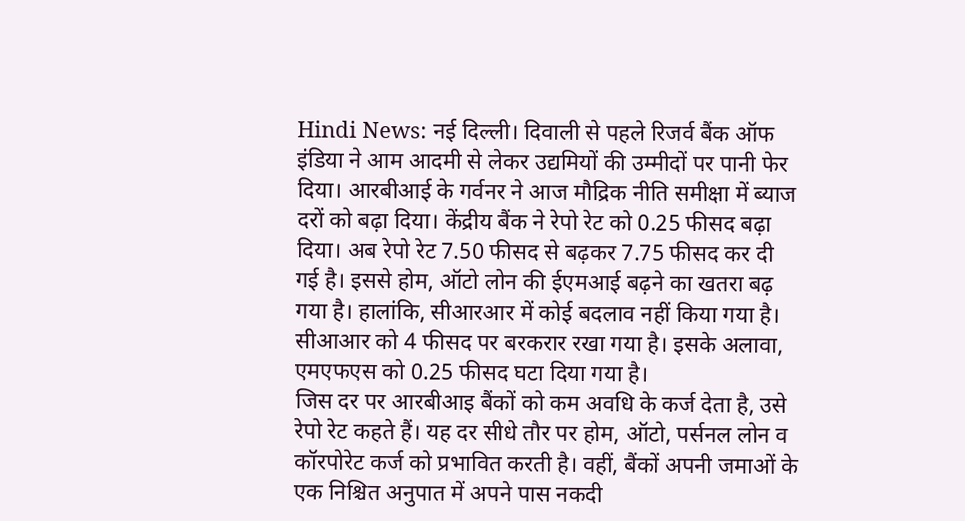Hindi News: नई दिल्ली। दिवाली से पहले रिजर्व बैंक ऑफ इंडिया ने आम आदमी से लेकर उद्यमियों की उम्मीदों पर पानी फेर दिया। आरबीआई के गर्वनर ने आज मौद्रिक नीति समीक्षा में ब्याज दरों को बढ़ा दिया। केंद्रीय बैंक ने रेपो रेट को 0.25 फीसद बढ़ा दिया। अब रेपो रेट 7.50 फीसद से बढ़कर 7.75 फीसद कर दी गई है। इससे होम, ऑटो लोन की ईएमआई बढ़ने का खतरा बढ़ गया है। हालांकि, सीआरआर में कोई बदलाव नहीं किया गया है। सीआआर को 4 फीसद पर बरकरार रखा गया है। इसके अलावा, एमएफएस को 0.25 फीसद घटा दिया गया है।
जिस दर पर आरबीआइ बैंकों को कम अवधि के कर्ज देता है, उसे रेपो रेट कहते हैं। यह दर सीधे तौर पर होम, ऑटो, पर्सनल लोन व कॉरपोरेट कर्ज को प्रभावित करती है। वहीं, बैंकों अपनी जमाओं के एक निश्चित अनुपात में अपने पास नकदी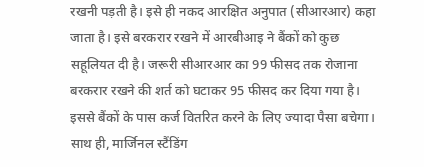रखनी पड़ती है। इसे ही नकद आरक्षित अनुपात (सीआरआर) कहा जाता है। इसे बरकरार रखने में आरबीआइ ने बैंकों को कुछ सहूलियत दी है। जरूरी सीआरआर का 99 फीसद तक रोजाना बरकरार रखने की शर्त को घटाकर 95 फीसद कर दिया गया है। इससे बैंकों के पास कर्ज वितरित करने के लिए ज्यादा पैसा बचेगा।
साथ ही, मार्जिनल स्टैंडिंग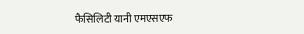फैसिलिटी यानी एमएसएफ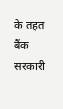के तहत बैंक सरकारी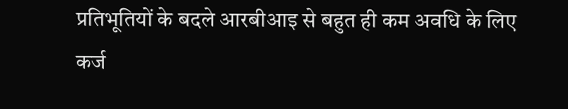प्रतिभूतियों के बदले आरबीआइ से बहुत ही कम अवधि के लिए कर्ज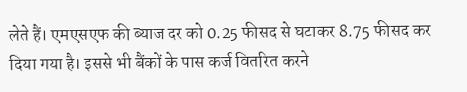लेते हैं। एमएसएफ की ब्याज दर को 0.25 फीसद से घटाकर 8.75 फीसद कर दिया गया है। इससे भी बैंकों के पास कर्ज वितरित करने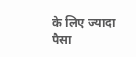के लिए ज्यादा पैसा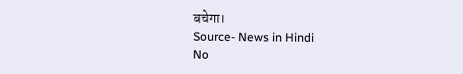बचेगा।
Source- News in Hindi
No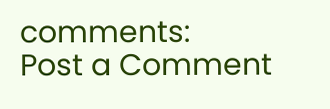comments:
Post a Comment